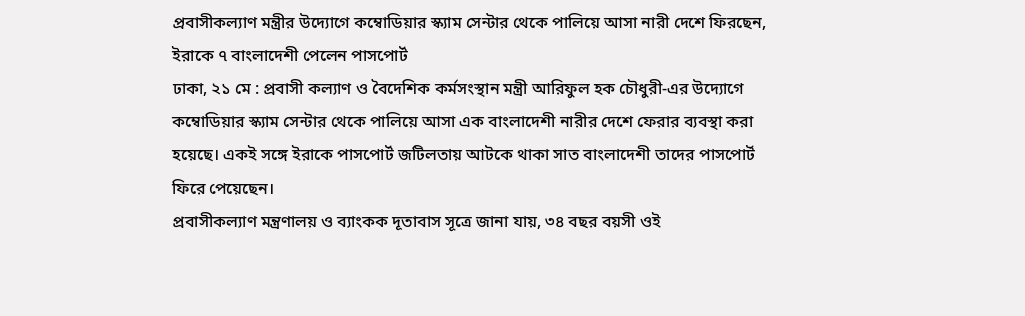প্রবাসীকল্যাণ মন্ত্রীর উদ্যোগে কম্বোডিয়ার স্ক্যাম সেন্টার থেকে পালিয়ে আসা নারী দেশে ফিরছেন, ইরাকে ৭ বাংলাদেশী পেলেন পাসপোর্ট
ঢাকা, ২১ মে : প্রবাসী কল্যাণ ও বৈদেশিক কর্মসংস্থান মন্ত্রী আরিফুল হক চৌধুরী-এর উদ্যোগে কম্বোডিয়ার স্ক্যাম সেন্টার থেকে পালিয়ে আসা এক বাংলাদেশী নারীর দেশে ফেরার ব্যবস্থা করা হয়েছে। একই সঙ্গে ইরাকে পাসপোর্ট জটিলতায় আটকে থাকা সাত বাংলাদেশী তাদের পাসপোর্ট ফিরে পেয়েছেন।
প্রবাসীকল্যাণ মন্ত্রণালয় ও ব্যাংকক দূতাবাস সূত্রে জানা যায়, ৩৪ বছর বয়সী ওই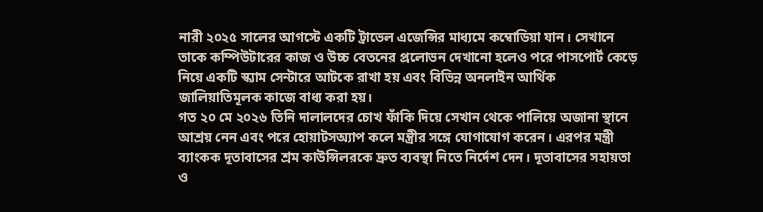নারী ২০২৫ সালের আগস্টে একটি ট্রাভেল এজেন্সির মাধ্যমে কম্বোডিয়া যান। সেখানে তাকে কম্পিউটারের কাজ ও উচ্চ বেতনের প্রলোভন দেখানো হলেও পরে পাসপোর্ট কেড়ে নিয়ে একটি স্ক্যাম সেন্টারে আটকে রাখা হয় এবং বিভিন্ন অনলাইন আর্থিক জালিয়াতিমূলক কাজে বাধ্য করা হয়।
গত ২০ মে ২০২৬ তিনি দালালদের চোখ ফাঁকি দিয়ে সেখান থেকে পালিয়ে অজানা স্থানে আশ্রয় নেন এবং পরে হোয়াটসঅ্যাপ কলে মন্ত্রীর সঙ্গে যোগাযোগ করেন। এরপর মন্ত্রী ব্যাংকক দূতাবাসের শ্রম কাউন্সিলরকে দ্রুত ব্যবস্থা নিতে নির্দেশ দেন। দূতাবাসের সহায়তা ও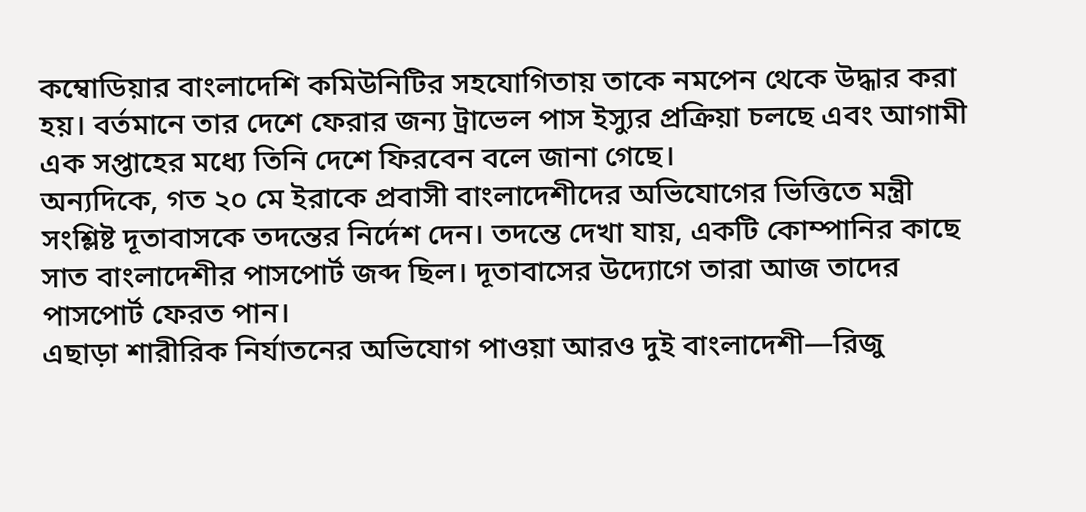কম্বোডিয়ার বাংলাদেশি কমিউনিটির সহযোগিতায় তাকে নমপেন থেকে উদ্ধার করা হয়। বর্তমানে তার দেশে ফেরার জন্য ট্রাভেল পাস ইস্যুর প্রক্রিয়া চলছে এবং আগামী এক সপ্তাহের মধ্যে তিনি দেশে ফিরবেন বলে জানা গেছে।
অন্যদিকে, গত ২০ মে ইরাকে প্রবাসী বাংলাদেশীদের অভিযোগের ভিত্তিতে মন্ত্রী সংশ্লিষ্ট দূতাবাসকে তদন্তের নির্দেশ দেন। তদন্তে দেখা যায়, একটি কোম্পানির কাছে সাত বাংলাদেশীর পাসপোর্ট জব্দ ছিল। দূতাবাসের উদ্যোগে তারা আজ তাদের পাসপোর্ট ফেরত পান।
এছাড়া শারীরিক নির্যাতনের অভিযোগ পাওয়া আরও দুই বাংলাদেশী—রিজু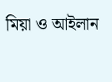মিয়া ও আইলান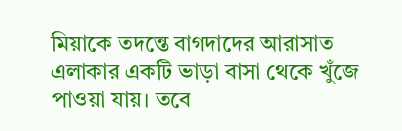মিয়াকে তদন্তে বাগদাদের আরাসাত এলাকার একটি ভাড়া বাসা থেকে খুঁজে পাওয়া যায়। তবে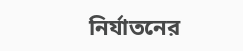নির্যাতনের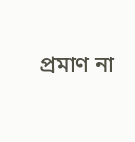প্রমাণ না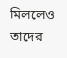মিললেও তাদের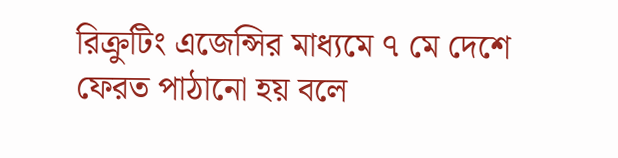রিক্রুটিং এজেন্সির মাধ্যমে ৭ মে দেশে ফেরত পাঠানো হয় বলে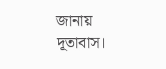জানায় দূতাবাস।